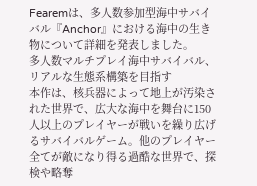Fearemは、多人数参加型海中サバイバル『Anchor』における海中の生き物について詳細を発表しました。
多人数マルチプレイ海中サバイバル、リアルな生態系構築を目指す
本作は、核兵器によって地上が汚染された世界で、広大な海中を舞台に150人以上のプレイヤーが戦いを繰り広げるサバイバルゲーム。他のプレイヤー全てが敵になり得る過酷な世界で、探検や略奪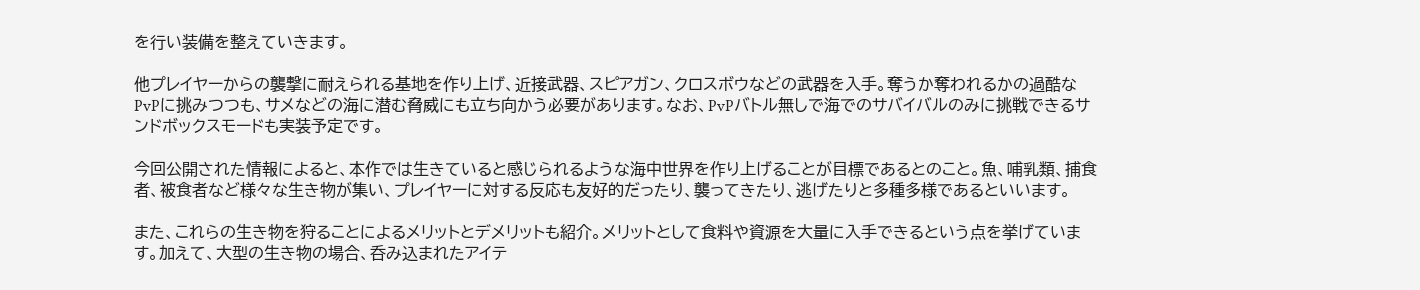を行い装備を整えていきます。

他プレイヤーからの襲撃に耐えられる基地を作り上げ、近接武器、スピアガン、クロスボウなどの武器を入手。奪うか奪われるかの過酷なPvPに挑みつつも、サメなどの海に潜む脅威にも立ち向かう必要があります。なお、PvPバトル無しで海でのサバイバルのみに挑戦できるサンドボックスモードも実装予定です。

今回公開された情報によると、本作では生きていると感じられるような海中世界を作り上げることが目標であるとのこと。魚、哺乳類、捕食者、被食者など様々な生き物が集い、プレイヤーに対する反応も友好的だったり、襲ってきたり、逃げたりと多種多様であるといいます。

また、これらの生き物を狩ることによるメリットとデメリットも紹介。メリットとして食料や資源を大量に入手できるという点を挙げています。加えて、大型の生き物の場合、呑み込まれたアイテ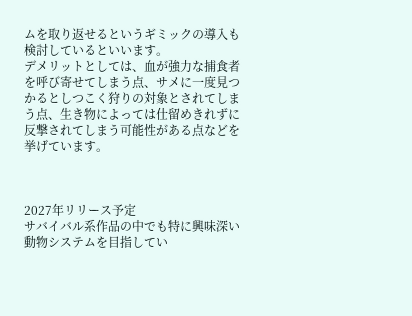ムを取り返せるというギミックの導入も検討しているといいます。
デメリットとしては、血が強力な捕食者を呼び寄せてしまう点、サメに一度見つかるとしつこく狩りの対象とされてしまう点、生き物によっては仕留めきれずに反撃されてしまう可能性がある点などを挙げています。



2027年リリース予定
サバイバル系作品の中でも特に興味深い動物システムを目指してい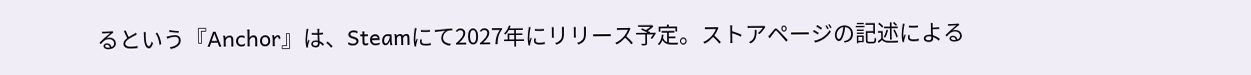るという『Anchor』は、Steamにて2027年にリリース予定。ストアページの記述による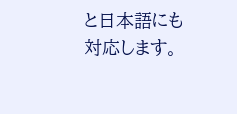と日本語にも対応します。